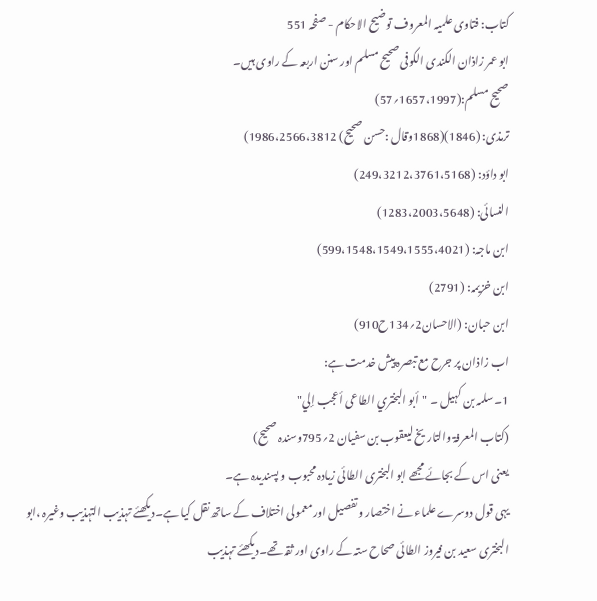کتاب: فتاوی علمیہ المعروف توضیح الاحکام - صفحہ 551
ابو عمر زاذان الکندی الکوفی صحیح مسلم اور سنن اربعہ کے راوی ہیں۔
صحیح مسلم:(1657،1997؍57)
ترمذی: (1846)(1868وقال :حسن صحیح) 1986،2566،3812)
ابو داؤد: (249،3212،3761،5168)
النسائی: (1283،2003،5648)
ابن ماجہ: (599،1548،1549،1555،4021)
ابن خزیمہ: (2791)
ابن حبان: (الاحسان2؍134ح910)
اب زاذان پر جرح مع تبصرہ پیش خدمت ہے:
1۔ سلمہ بن کہیل ۔ "أبو البختري الطاعی أعجب إلي"
(کتاب المعرفۃ والتاریخ لیعقوب بن سفیان 2؍795وسندہ صحیح)
یعنی اس کے بجائے مجھے ابو البختری الطائی زیادہ محبوب و پسندیدہ ہے۔
یہی قول دوسرے علماء نے اختصار و تفصیل اور معمولی اختلاف کے ساتھ نقل کیا ہے۔دیکھئے تہذیب التہذیب وغیرہ ،ابو البختری سعید بن فیروز الطائی صحاح ستہ کے راوی اور ثقہ تھے۔دیکھئے تہذیب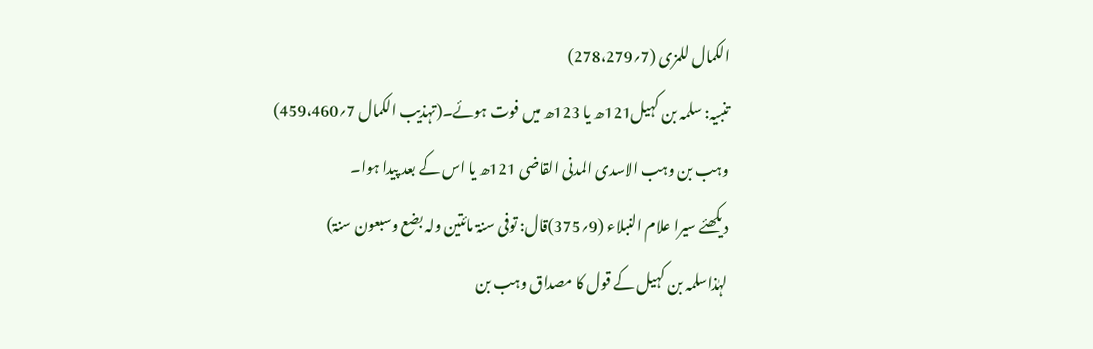الکمال للمزی (7؍278،279)
تنبیہ: سلمہ بن کہیل121ھ یا 123ھ میں فوت ہوئے۔(تہذیب الکمال 7؍459،460)
وہب بن وہب الاسدی المدنی القاضی 121ھ یا اس کے بعد پیدا ہوا۔
دیکھئے سیرا علام النبلاء (9؍375)قال: توفی سنۃ مائتین ولہ بضع وسبعون سنۃ)
لہٰذاسلمہ بن کہیل کے قول کا مصداق وہب بن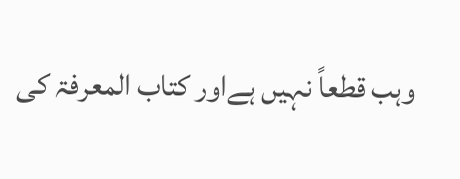وہب قطعاً نہیں ہےاور کتاب المعرفۃ کی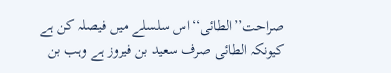صراحت’’الطائی‘‘اس سلسلے میں فیصلہ کن ہے کیونکہ الطائی صرف سعید بن فیروز ہے وہب بن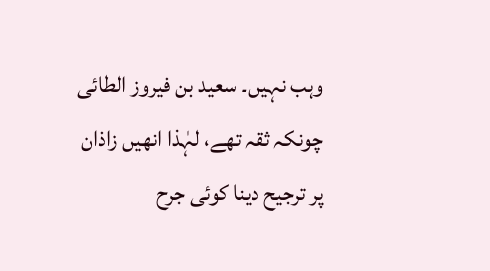وہب نہیں۔ سعید بن فیروز الطائی چونکہ ثقہ تھے، لہٰذا انھیں زاذان پر ترجیح دینا کوئی جرح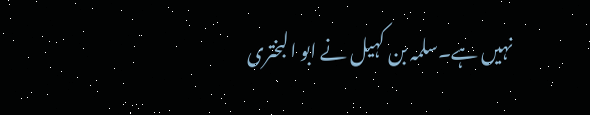نہیں ہے۔سلمہ بن کہیل نے ابو البختری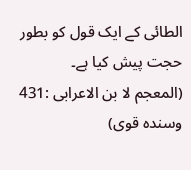الطائی کے ایک قول کو بطور حجت پیش کیا ہے۔
(المعجم لا بن الاعرابی :431 وسندہ قوی)